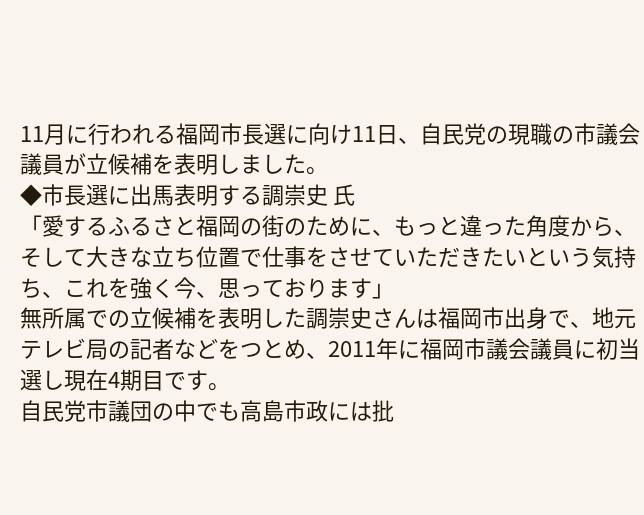11月に行われる福岡市長選に向け11日、自民党の現職の市議会議員が立候補を表明しました。
◆市長選に出馬表明する調崇史 氏
「愛するふるさと福岡の街のために、もっと違った角度から、そして大きな立ち位置で仕事をさせていただきたいという気持ち、これを強く今、思っております」
無所属での立候補を表明した調崇史さんは福岡市出身で、地元テレビ局の記者などをつとめ、2011年に福岡市議会議員に初当選し現在4期目です。
自民党市議団の中でも高島市政には批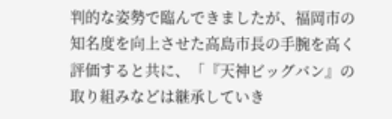判的な姿勢で臨んできましたが、福岡市の知名度を向上させた高島市長の手腕を高く評価すると共に、「『天神ビッグバン』の取り組みなどは継承していき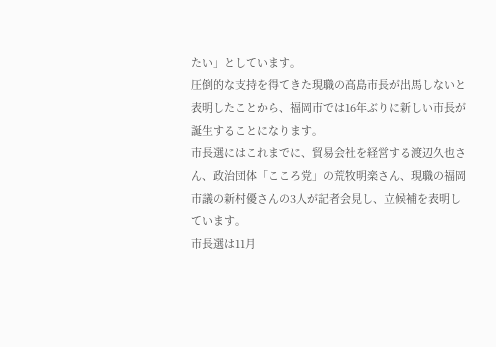たい」としています。
圧倒的な支持を得てきた現職の高島市長が出馬しないと表明したことから、福岡市では16年ぶりに新しい市長が誕生することになります。
市長選にはこれまでに、貿易会社を経営する渡辺久也さん、政治団体「こころ党」の荒牧明楽さん、現職の福岡市議の新村優さんの3人が記者会見し、立候補を表明しています。
市長選は11月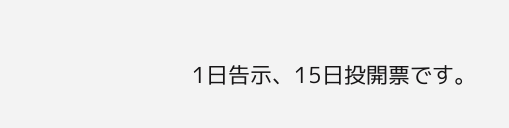1日告示、15日投開票です。